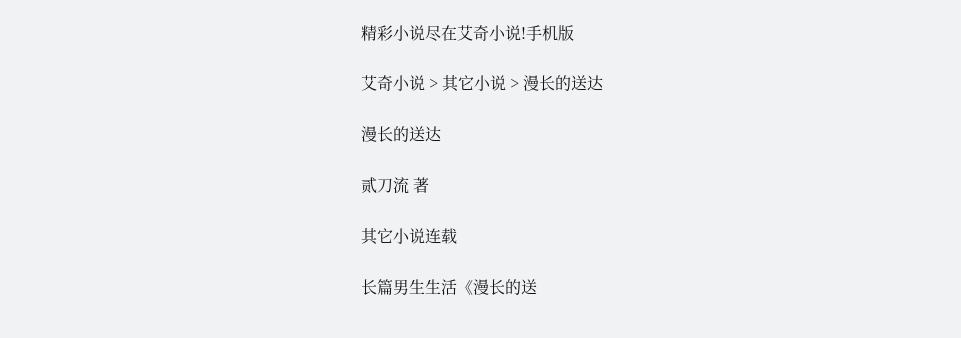精彩小说尽在艾奇小说!手机版

艾奇小说 > 其它小说 > 漫长的送达

漫长的送达

贰刀流 著

其它小说连载

长篇男生生活《漫长的送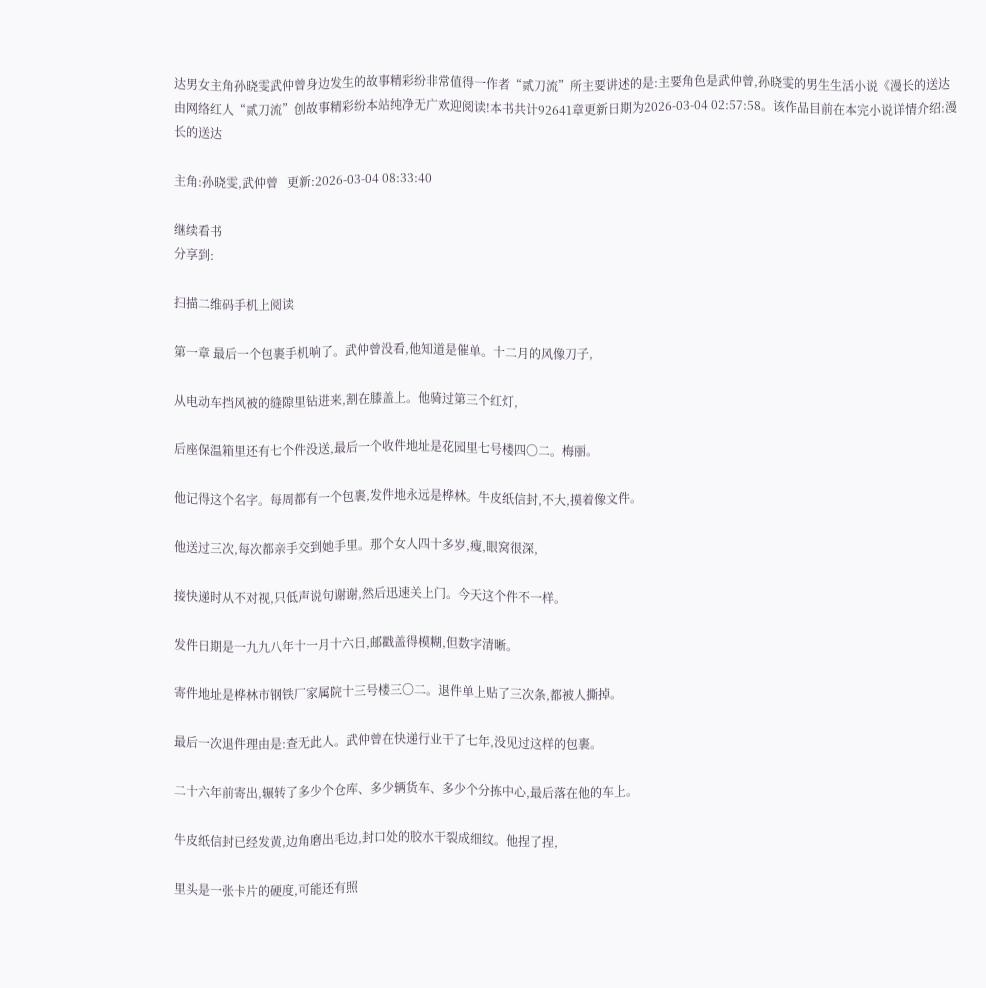达男女主角孙晓雯武仲曾身边发生的故事精彩纷非常值得一作者“贰刀流”所主要讲述的是:主要角色是武仲曾,孙晓雯的男生生活小说《漫长的送达由网络红人“贰刀流”创故事精彩纷本站纯净无广欢迎阅读!本书共计92641章更新日期为2026-03-04 02:57:58。该作品目前在本完小说详情介绍:漫长的送达

主角:孙晓雯,武仲曾   更新:2026-03-04 08:33:40

继续看书
分享到:

扫描二维码手机上阅读

第一章 最后一个包裹手机响了。武仲曾没看,他知道是催单。十二月的风像刀子,

从电动车挡风被的缝隙里钻进来,割在膝盖上。他骑过第三个红灯,

后座保温箱里还有七个件没送,最后一个收件地址是花园里七号楼四〇二。梅丽。

他记得这个名字。每周都有一个包裹,发件地永远是桦林。牛皮纸信封,不大,摸着像文件。

他送过三次,每次都亲手交到她手里。那个女人四十多岁,瘦,眼窝很深,

接快递时从不对视,只低声说句谢谢,然后迅速关上门。今天这个件不一样。

发件日期是一九九八年十一月十六日,邮戳盖得模糊,但数字清晰。

寄件地址是桦林市钢铁厂家属院十三号楼三〇二。退件单上贴了三次条,都被人撕掉。

最后一次退件理由是:查无此人。武仲曾在快递行业干了七年,没见过这样的包裹。

二十六年前寄出,辗转了多少个仓库、多少辆货车、多少个分拣中心,最后落在他的车上。

牛皮纸信封已经发黄,边角磨出毛边,封口处的胶水干裂成细纹。他捏了捏,

里头是一张卡片的硬度,可能还有照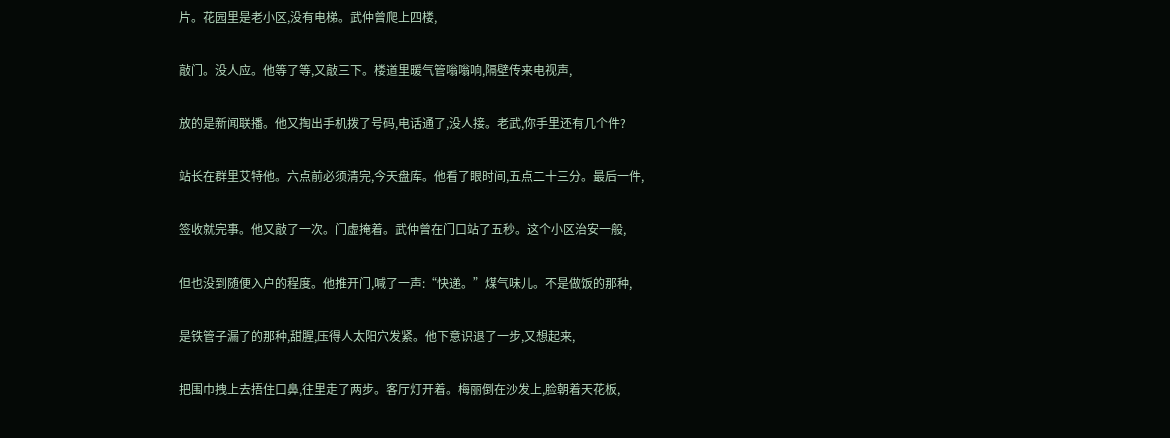片。花园里是老小区,没有电梯。武仲曾爬上四楼,

敲门。没人应。他等了等,又敲三下。楼道里暖气管嗡嗡响,隔壁传来电视声,

放的是新闻联播。他又掏出手机拨了号码,电话通了,没人接。老武,你手里还有几个件?

站长在群里艾特他。六点前必须清完,今天盘库。他看了眼时间,五点二十三分。最后一件,

签收就完事。他又敲了一次。门虚掩着。武仲曾在门口站了五秒。这个小区治安一般,

但也没到随便入户的程度。他推开门,喊了一声:“快递。”煤气味儿。不是做饭的那种,

是铁管子漏了的那种,甜腥,压得人太阳穴发紧。他下意识退了一步,又想起来,

把围巾拽上去捂住口鼻,往里走了两步。客厅灯开着。梅丽倒在沙发上,脸朝着天花板,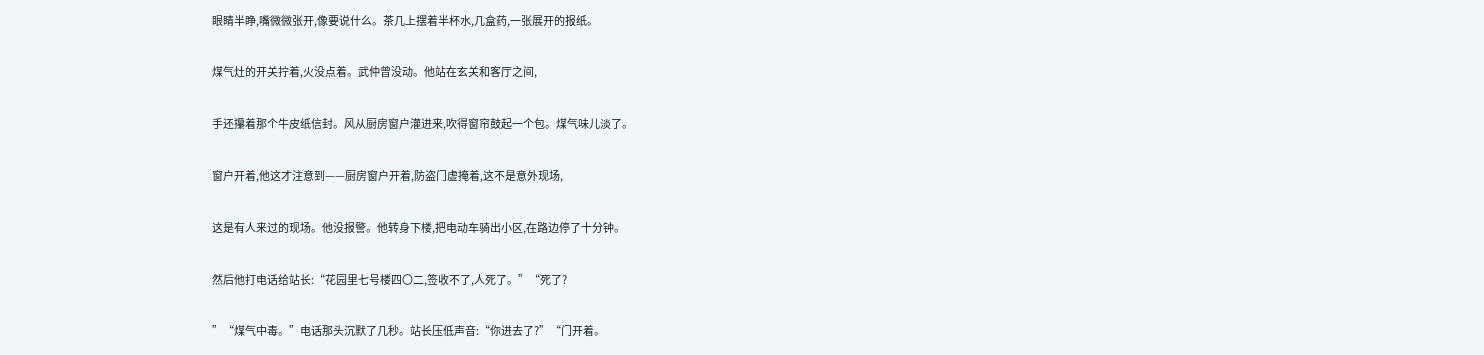眼睛半睁,嘴微微张开,像要说什么。茶几上摆着半杯水,几盒药,一张展开的报纸。

煤气灶的开关拧着,火没点着。武仲曾没动。他站在玄关和客厅之间,

手还攥着那个牛皮纸信封。风从厨房窗户灌进来,吹得窗帘鼓起一个包。煤气味儿淡了。

窗户开着,他这才注意到——厨房窗户开着,防盗门虚掩着,这不是意外现场,

这是有人来过的现场。他没报警。他转身下楼,把电动车骑出小区,在路边停了十分钟。

然后他打电话给站长:“花园里七号楼四〇二,签收不了,人死了。”“死了?

”“煤气中毒。”电话那头沉默了几秒。站长压低声音:“你进去了?”“门开着。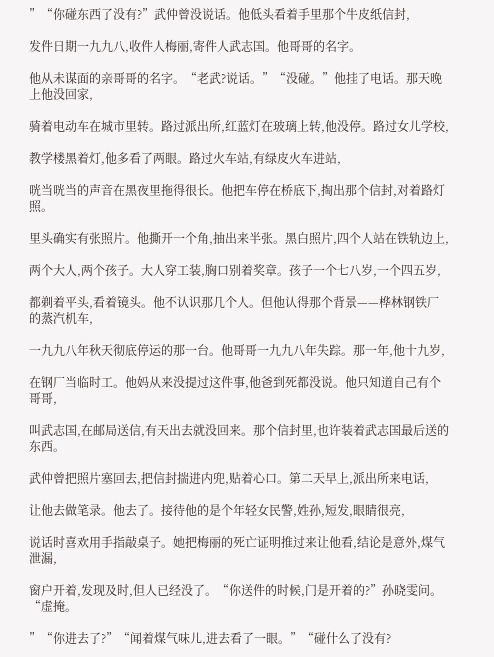”“你碰东西了没有?”武仲曾没说话。他低头看着手里那个牛皮纸信封,

发件日期一九九八,收件人梅丽,寄件人武志国。他哥哥的名字。

他从未谋面的亲哥哥的名字。“老武?说话。”“没碰。”他挂了电话。那天晚上他没回家,

骑着电动车在城市里转。路过派出所,红蓝灯在玻璃上转,他没停。路过女儿学校,

教学楼黑着灯,他多看了两眼。路过火车站,有绿皮火车进站,

咣当咣当的声音在黑夜里拖得很长。他把车停在桥底下,掏出那个信封,对着路灯照。

里头确实有张照片。他撕开一个角,抽出来半张。黑白照片,四个人站在铁轨边上,

两个大人,两个孩子。大人穿工装,胸口别着奖章。孩子一个七八岁,一个四五岁,

都剃着平头,看着镜头。他不认识那几个人。但他认得那个背景——桦林钢铁厂的蒸汽机车,

一九九八年秋天彻底停运的那一台。他哥哥一九九八年失踪。那一年,他十九岁,

在钢厂当临时工。他妈从来没提过这件事,他爸到死都没说。他只知道自己有个哥哥,

叫武志国,在邮局送信,有天出去就没回来。那个信封里,也许装着武志国最后送的东西。

武仲曾把照片塞回去,把信封揣进内兜,贴着心口。第二天早上,派出所来电话,

让他去做笔录。他去了。接待他的是个年轻女民警,姓孙,短发,眼睛很亮,

说话时喜欢用手指敲桌子。她把梅丽的死亡证明推过来让他看,结论是意外,煤气泄漏,

窗户开着,发现及时,但人已经没了。“你送件的时候,门是开着的?”孙晓雯问。“虚掩。

”“你进去了?”“闻着煤气味儿,进去看了一眼。”“碰什么了没有?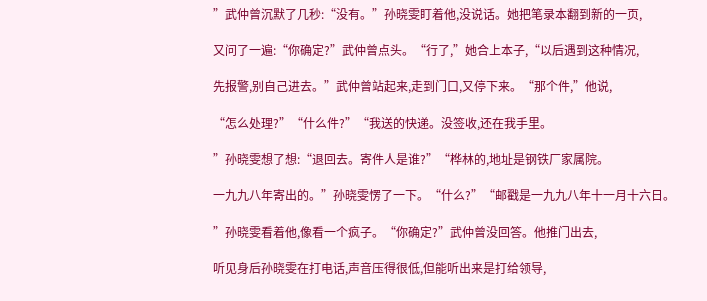”武仲曾沉默了几秒:“没有。”孙晓雯盯着他,没说话。她把笔录本翻到新的一页,

又问了一遍:“你确定?”武仲曾点头。“行了,”她合上本子,“以后遇到这种情况,

先报警,别自己进去。”武仲曾站起来,走到门口,又停下来。“那个件,”他说,

“怎么处理?”“什么件?”“我送的快递。没签收,还在我手里。

”孙晓雯想了想:“退回去。寄件人是谁?”“桦林的,地址是钢铁厂家属院。

一九九八年寄出的。”孙晓雯愣了一下。“什么?”“邮戳是一九九八年十一月十六日。

”孙晓雯看着他,像看一个疯子。“你确定?”武仲曾没回答。他推门出去,

听见身后孙晓雯在打电话,声音压得很低,但能听出来是打给领导,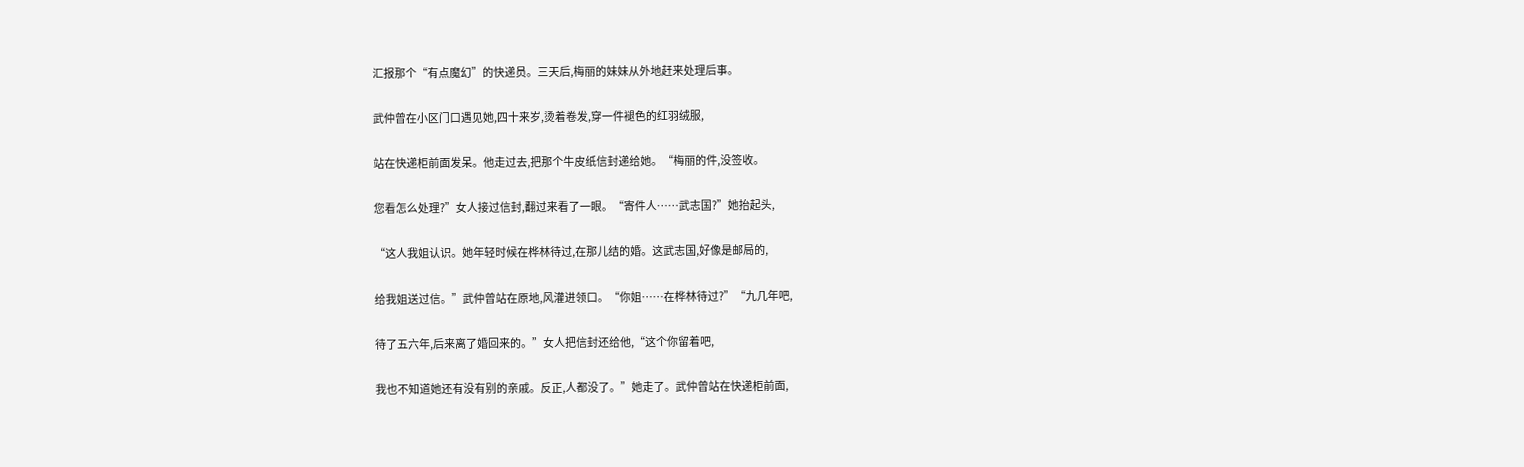汇报那个“有点魔幻”的快递员。三天后,梅丽的妹妹从外地赶来处理后事。

武仲曾在小区门口遇见她,四十来岁,烫着卷发,穿一件褪色的红羽绒服,

站在快递柜前面发呆。他走过去,把那个牛皮纸信封递给她。“梅丽的件,没签收。

您看怎么处理?”女人接过信封,翻过来看了一眼。“寄件人……武志国?”她抬起头,

“这人我姐认识。她年轻时候在桦林待过,在那儿结的婚。这武志国,好像是邮局的,

给我姐送过信。”武仲曾站在原地,风灌进领口。“你姐……在桦林待过?”“九几年吧,

待了五六年,后来离了婚回来的。”女人把信封还给他,“这个你留着吧,

我也不知道她还有没有别的亲戚。反正,人都没了。”她走了。武仲曾站在快递柜前面,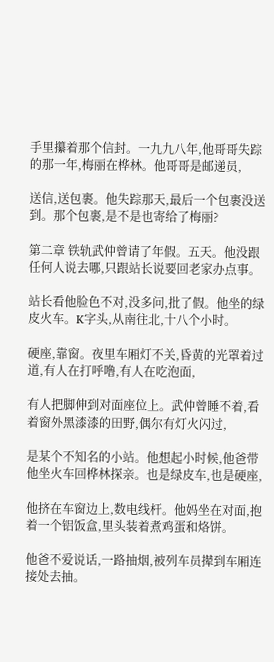手里攥着那个信封。一九九八年,他哥哥失踪的那一年,梅丽在桦林。他哥哥是邮递员,

送信,送包裹。他失踪那天,最后一个包裹没送到。那个包裹,是不是也寄给了梅丽?

第二章 铁轨武仲曾请了年假。五天。他没跟任何人说去哪,只跟站长说要回老家办点事。

站长看他脸色不对,没多问,批了假。他坐的绿皮火车。K字头,从南往北,十八个小时。

硬座,靠窗。夜里车厢灯不关,昏黄的光罩着过道,有人在打呼噜,有人在吃泡面,

有人把脚伸到对面座位上。武仲曾睡不着,看着窗外黑漆漆的田野,偶尔有灯火闪过,

是某个不知名的小站。他想起小时候,他爸带他坐火车回桦林探亲。也是绿皮车,也是硬座,

他挤在车窗边上,数电线杆。他妈坐在对面,抱着一个铝饭盒,里头装着煮鸡蛋和烙饼。

他爸不爱说话,一路抽烟,被列车员撵到车厢连接处去抽。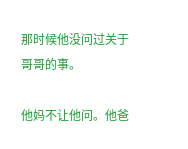那时候他没问过关于哥哥的事。

他妈不让他问。他爸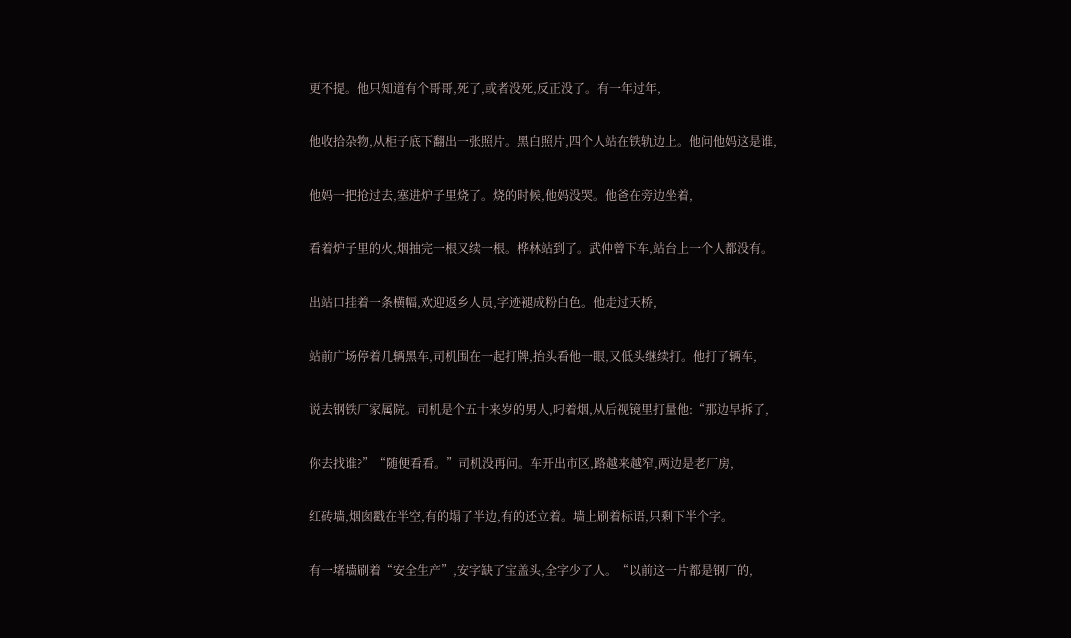更不提。他只知道有个哥哥,死了,或者没死,反正没了。有一年过年,

他收拾杂物,从柜子底下翻出一张照片。黑白照片,四个人站在铁轨边上。他问他妈这是谁,

他妈一把抢过去,塞进炉子里烧了。烧的时候,他妈没哭。他爸在旁边坐着,

看着炉子里的火,烟抽完一根又续一根。桦林站到了。武仲曾下车,站台上一个人都没有。

出站口挂着一条横幅,欢迎返乡人员,字迹褪成粉白色。他走过天桥,

站前广场停着几辆黑车,司机围在一起打牌,抬头看他一眼,又低头继续打。他打了辆车,

说去钢铁厂家属院。司机是个五十来岁的男人,叼着烟,从后视镜里打量他:“那边早拆了,

你去找谁?”“随便看看。”司机没再问。车开出市区,路越来越窄,两边是老厂房,

红砖墙,烟囱戳在半空,有的塌了半边,有的还立着。墙上刷着标语,只剩下半个字。

有一堵墙刷着“安全生产”,安字缺了宝盖头,全字少了人。“以前这一片都是钢厂的,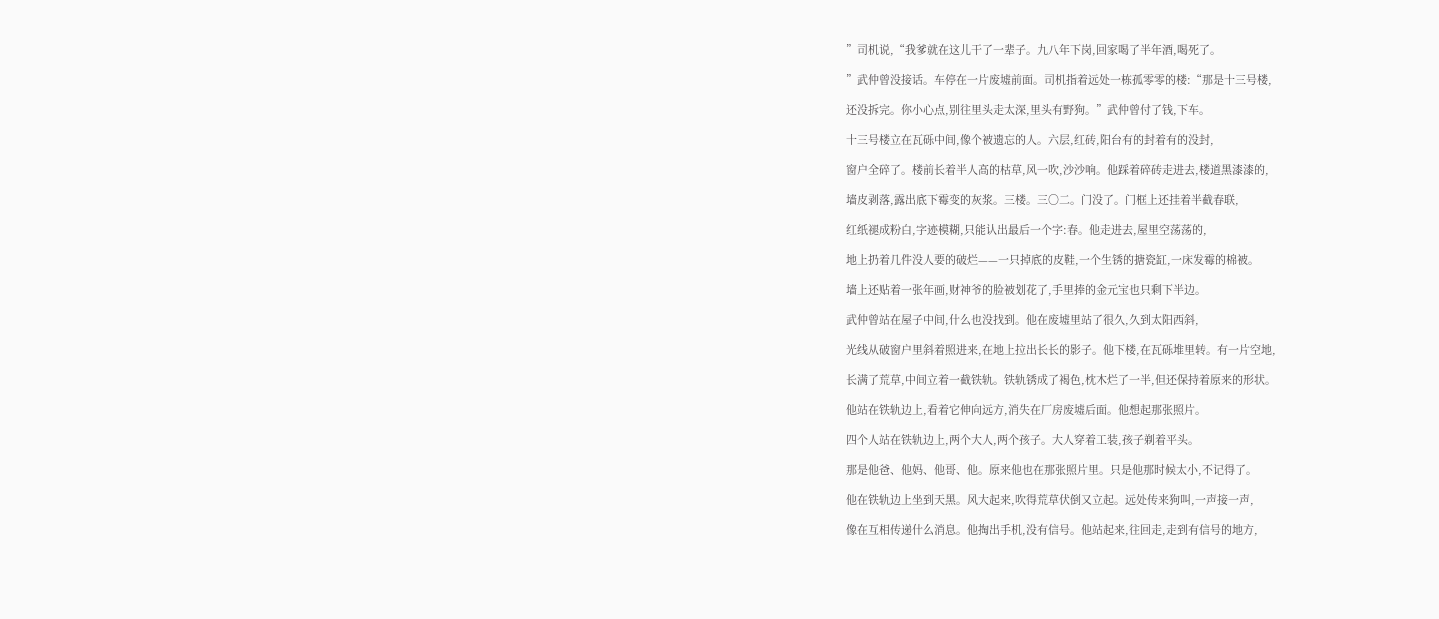”司机说,“我爹就在这儿干了一辈子。九八年下岗,回家喝了半年酒,喝死了。

”武仲曾没接话。车停在一片废墟前面。司机指着远处一栋孤零零的楼:“那是十三号楼,

还没拆完。你小心点,别往里头走太深,里头有野狗。”武仲曾付了钱,下车。

十三号楼立在瓦砾中间,像个被遗忘的人。六层,红砖,阳台有的封着有的没封,

窗户全碎了。楼前长着半人高的枯草,风一吹,沙沙响。他踩着碎砖走进去,楼道黑漆漆的,

墙皮剥落,露出底下霉变的灰浆。三楼。三〇二。门没了。门框上还挂着半截春联,

红纸褪成粉白,字迹模糊,只能认出最后一个字:春。他走进去,屋里空荡荡的,

地上扔着几件没人要的破烂——一只掉底的皮鞋,一个生锈的搪瓷缸,一床发霉的棉被。

墙上还贴着一张年画,财神爷的脸被划花了,手里捧的金元宝也只剩下半边。

武仲曾站在屋子中间,什么也没找到。他在废墟里站了很久,久到太阳西斜,

光线从破窗户里斜着照进来,在地上拉出长长的影子。他下楼,在瓦砾堆里转。有一片空地,

长满了荒草,中间立着一截铁轨。铁轨锈成了褐色,枕木烂了一半,但还保持着原来的形状。

他站在铁轨边上,看着它伸向远方,消失在厂房废墟后面。他想起那张照片。

四个人站在铁轨边上,两个大人,两个孩子。大人穿着工装,孩子剃着平头。

那是他爸、他妈、他哥、他。原来他也在那张照片里。只是他那时候太小,不记得了。

他在铁轨边上坐到天黑。风大起来,吹得荒草伏倒又立起。远处传来狗叫,一声接一声,

像在互相传递什么消息。他掏出手机,没有信号。他站起来,往回走,走到有信号的地方,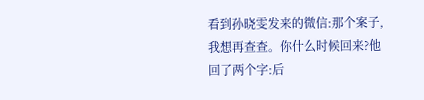看到孙晓雯发来的微信:那个案子,我想再查查。你什么时候回来?他回了两个字:后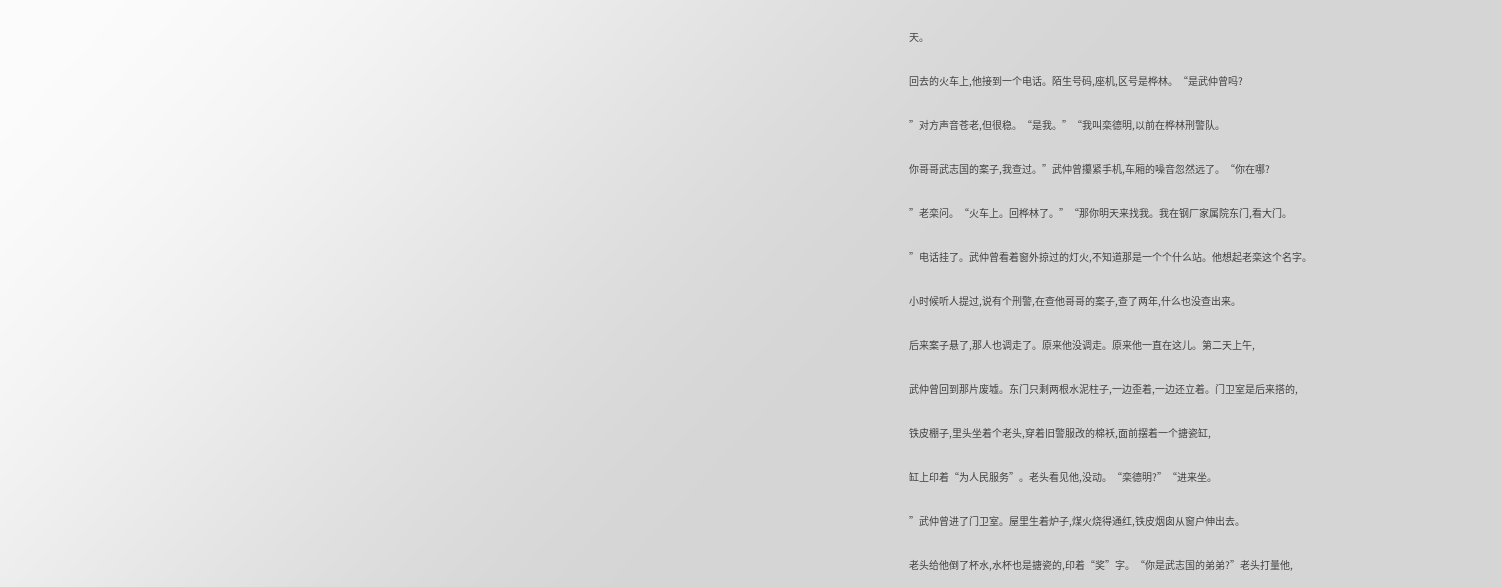天。

回去的火车上,他接到一个电话。陌生号码,座机,区号是桦林。“是武仲曾吗?

”对方声音苍老,但很稳。“是我。”“我叫栾德明,以前在桦林刑警队。

你哥哥武志国的案子,我查过。”武仲曾攥紧手机,车厢的噪音忽然远了。“你在哪?

”老栾问。“火车上。回桦林了。”“那你明天来找我。我在钢厂家属院东门,看大门。

”电话挂了。武仲曾看着窗外掠过的灯火,不知道那是一个个什么站。他想起老栾这个名字。

小时候听人提过,说有个刑警,在查他哥哥的案子,查了两年,什么也没查出来。

后来案子悬了,那人也调走了。原来他没调走。原来他一直在这儿。第二天上午,

武仲曾回到那片废墟。东门只剩两根水泥柱子,一边歪着,一边还立着。门卫室是后来搭的,

铁皮棚子,里头坐着个老头,穿着旧警服改的棉袄,面前摆着一个搪瓷缸,

缸上印着“为人民服务”。老头看见他,没动。“栾德明?”“进来坐。

”武仲曾进了门卫室。屋里生着炉子,煤火烧得通红,铁皮烟囱从窗户伸出去。

老头给他倒了杯水,水杯也是搪瓷的,印着“奖”字。“你是武志国的弟弟?”老头打量他,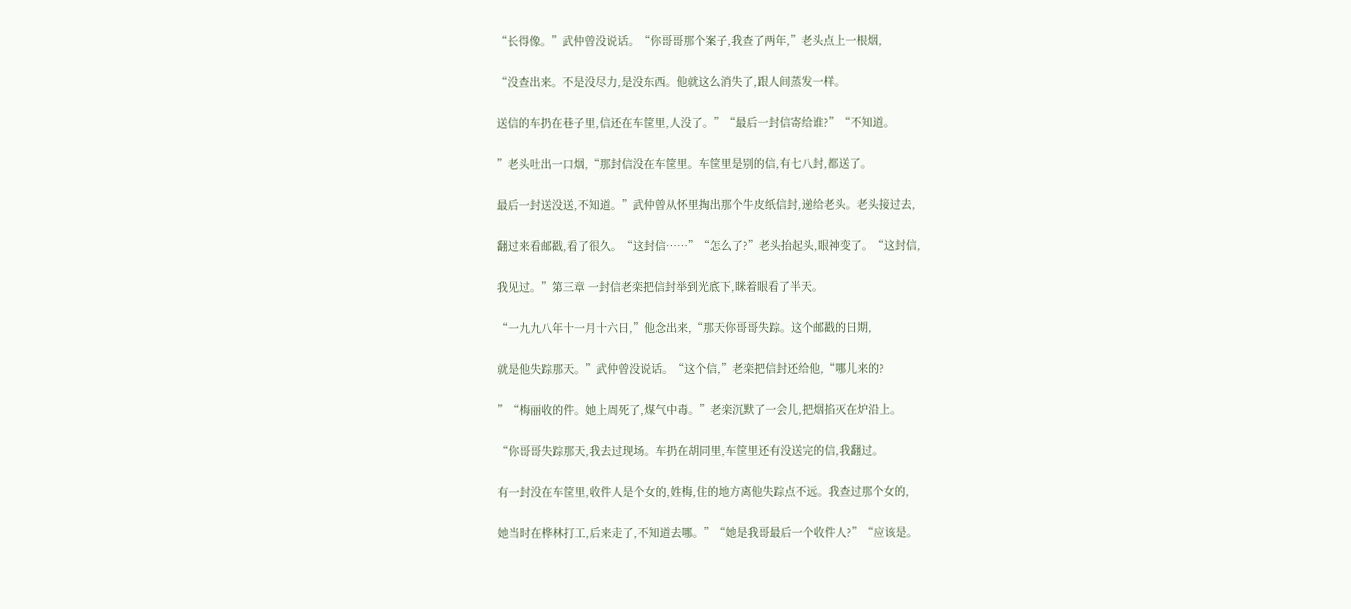“长得像。”武仲曾没说话。“你哥哥那个案子,我查了两年,”老头点上一根烟,

“没查出来。不是没尽力,是没东西。他就这么消失了,跟人间蒸发一样。

送信的车扔在巷子里,信还在车筐里,人没了。”“最后一封信寄给谁?”“不知道。

”老头吐出一口烟,“那封信没在车筐里。车筐里是别的信,有七八封,都送了。

最后一封送没送,不知道。”武仲曾从怀里掏出那个牛皮纸信封,递给老头。老头接过去,

翻过来看邮戳,看了很久。“这封信……”“怎么了?”老头抬起头,眼神变了。“这封信,

我见过。”第三章 一封信老栾把信封举到光底下,眯着眼看了半天。

“一九九八年十一月十六日,”他念出来,“那天你哥哥失踪。这个邮戳的日期,

就是他失踪那天。”武仲曾没说话。“这个信,”老栾把信封还给他,“哪儿来的?

”“梅丽收的件。她上周死了,煤气中毒。”老栾沉默了一会儿,把烟掐灭在炉沿上。

“你哥哥失踪那天,我去过现场。车扔在胡同里,车筐里还有没送完的信,我翻过。

有一封没在车筐里,收件人是个女的,姓梅,住的地方离他失踪点不远。我查过那个女的,

她当时在桦林打工,后来走了,不知道去哪。”“她是我哥最后一个收件人?”“应该是。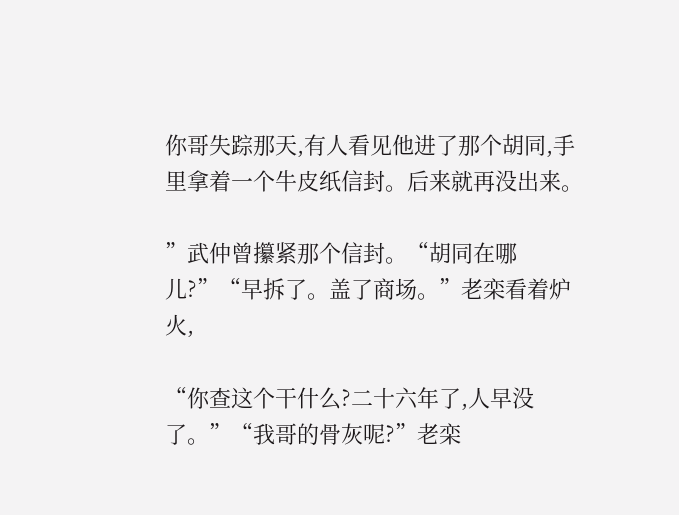你哥失踪那天,有人看见他进了那个胡同,手里拿着一个牛皮纸信封。后来就再没出来。

”武仲曾攥紧那个信封。“胡同在哪儿?”“早拆了。盖了商场。”老栾看着炉火,

“你查这个干什么?二十六年了,人早没了。”“我哥的骨灰呢?”老栾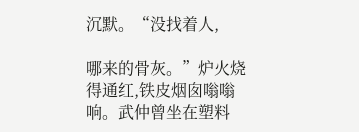沉默。“没找着人,

哪来的骨灰。”炉火烧得通红,铁皮烟囱嗡嗡响。武仲曾坐在塑料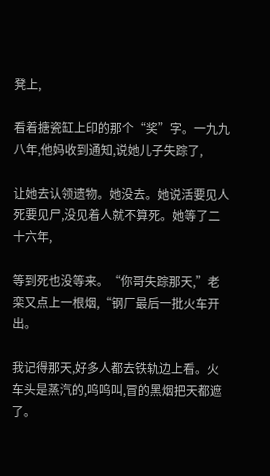凳上,

看着搪瓷缸上印的那个“奖”字。一九九八年,他妈收到通知,说她儿子失踪了,

让她去认领遗物。她没去。她说活要见人死要见尸,没见着人就不算死。她等了二十六年,

等到死也没等来。“你哥失踪那天,”老栾又点上一根烟,“钢厂最后一批火车开出。

我记得那天,好多人都去铁轨边上看。火车头是蒸汽的,呜呜叫,冒的黑烟把天都遮了。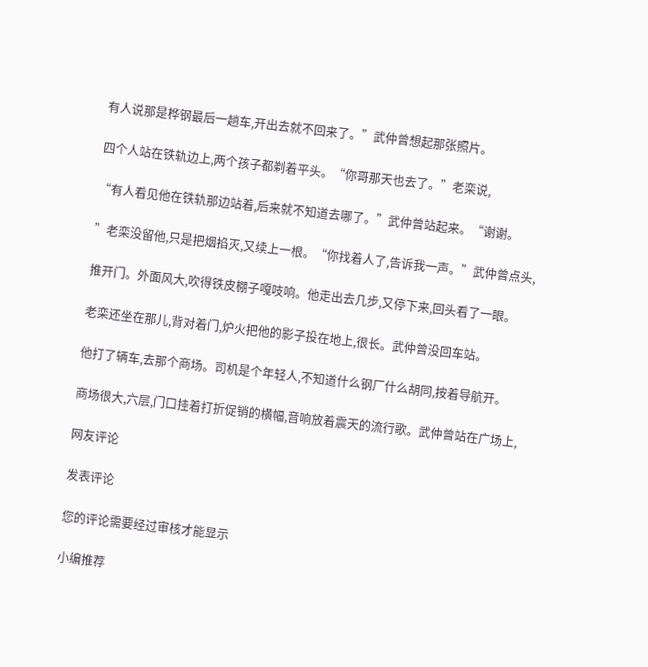有人说那是桦钢最后一趟车,开出去就不回来了。”武仲曾想起那张照片。

四个人站在铁轨边上,两个孩子都剃着平头。“你哥那天也去了。”老栾说,

“有人看见他在铁轨那边站着,后来就不知道去哪了。”武仲曾站起来。“谢谢。

”老栾没留他,只是把烟掐灭,又续上一根。“你找着人了,告诉我一声。”武仲曾点头,

推开门。外面风大,吹得铁皮棚子嘎吱响。他走出去几步,又停下来,回头看了一眼。

老栾还坐在那儿,背对着门,炉火把他的影子投在地上,很长。武仲曾没回车站。

他打了辆车,去那个商场。司机是个年轻人,不知道什么钢厂什么胡同,按着导航开。

商场很大,六层,门口挂着打折促销的横幅,音响放着震天的流行歌。武仲曾站在广场上,

网友评论

发表评论

您的评论需要经过审核才能显示

小编推荐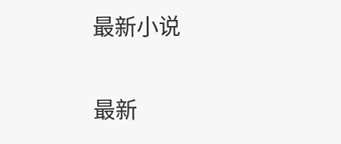最新小说

最新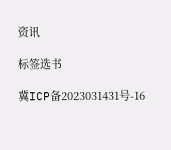资讯

标签选书

冀ICP备2023031431号-16